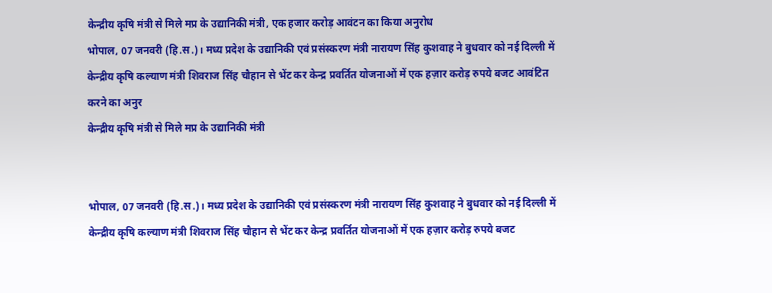केन्द्रीय कृषि मंत्री से मिले मप्र के उद्यानिकी मंत्री, एक हजार करोड़ आवंटन का किया अनुरोध
भोपाल, 07 जनवरी (हि.स.)। मध्य प्रदेश के उद्यानिकी एवं प्रसंस्करण मंत्री नारायण सिंह कुशवाह ने बुधवार को नई दिल्ली में केन्द्रीय कृषि कल्याण मंत्री शिवराज सिंह चौहान से भेंट कर केन्द्र प्रवर्तित योजनाओं में एक हज़ार करोड़ रुपये बजट आवंटित करने का अनुर
केन्द्रीय कृषि मंत्री से मिले मप्र के उद्यानिकी मंत्री


भोपाल, 07 जनवरी (हि.स.)। मध्य प्रदेश के उद्यानिकी एवं प्रसंस्करण मंत्री नारायण सिंह कुशवाह ने बुधवार को नई दिल्ली में केन्द्रीय कृषि कल्याण मंत्री शिवराज सिंह चौहान से भेंट कर केन्द्र प्रवर्तित योजनाओं में एक हज़ार करोड़ रुपये बजट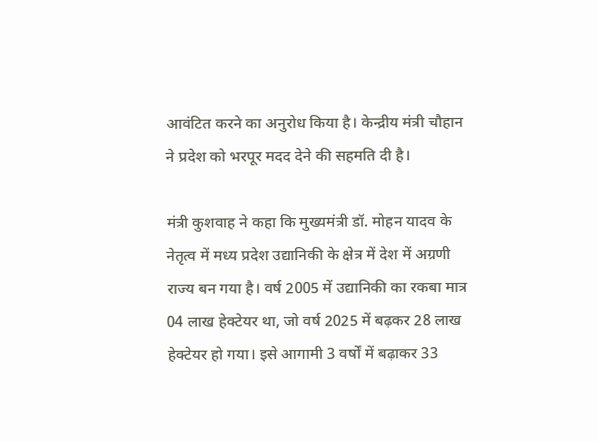आवंटित करने का अनुरोध किया है। केन्द्रीय मंत्री चौहान ने प्रदेश को भरपूर मदद देने की सहमति दी है।

मंत्री कुशवाह ने कहा कि मुख्यमंत्री डॉ. मोहन यादव के नेतृत्व में मध्य प्रदेश उद्यानिकी के क्षेत्र में देश में अग्रणी राज्य बन गया है। वर्ष 2005 में उद्यानिकी का रकबा मात्र 04 लाख हेक्टेयर था, जो वर्ष 2025 में बढ़कर 28 लाख हेक्टेयर हो गया। इसे आगामी 3 वर्षों में बढ़ाकर 33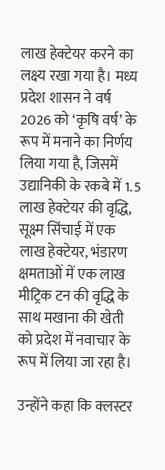लाख हेक्टेयर करने का लक्ष्य रखा गया है। मध्य प्रदेश शासन ने वर्ष 2026 को ‘कृषि वर्ष’ के रूप में मनाने का निर्णय लिया गया है, जिसमें उद्यानिकी के रकबे में 1.5 लाख हेक्टेयर की वृद्धि, सूक्ष्म सिंचाई में एक लाख हेक्टेयर, भंडारण क्षमताओं में एक लाख मीट्रिक टन की वृद्धि के साथ मखाना की खेती को प्रदेश में नवाचार के रूप में लिया जा रहा है।

उन्होंने कहा कि क्लस्टर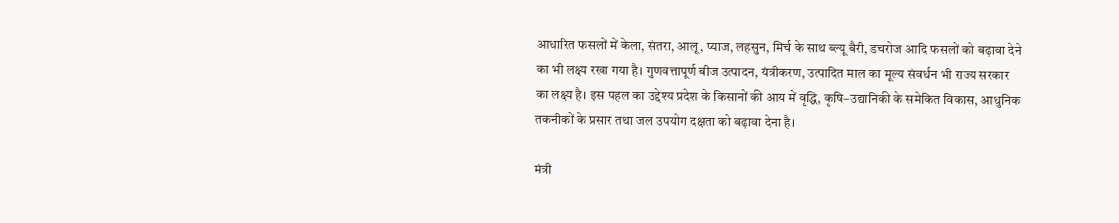आधारित फसलों में केला, संतरा, आलू, प्याज, लहसुन, मिर्च के साथ ब्ल्यू बैरी, डचरोज आदि फसलों को बढ़ावा देने का भी लक्ष्य रखा गया है। गुणवत्तापूर्ण बीज उत्पादन, यंत्रीकरण, उत्पादित माल का मूल्य संवर्धन भी राज्य सरकार का लक्ष्य है। इस पहल का उद्देश्य प्रदेश के किसानों की आय में वृद्धि, कृषि–उद्यानिकी के समेकित विकास, आधुनिक तकनीकों के प्रसार तथा जल उपयोग दक्षता को बढ़ावा देना है।

मंत्री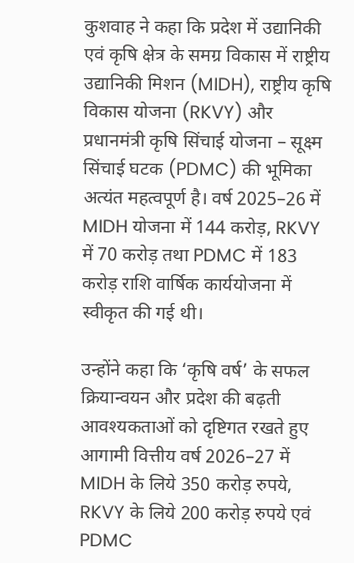कुशवाह ने कहा कि प्रदेश में उद्यानिकी एवं कृषि क्षेत्र के समग्र विकास में राष्ट्रीय उद्यानिकी मिशन (MIDH), राष्ट्रीय कृषि विकास योजना (RKVY) और प्रधानमंत्री कृषि सिंचाई योजना – सूक्ष्म सिंचाई घटक (PDMC) की भूमिका अत्यंत महत्वपूर्ण है। वर्ष 2025–26 में MIDH योजना में 144 करोड़, RKVY में 70 करोड़ तथा PDMC में 183 करोड़ राशि वार्षिक कार्ययोजना में स्वीकृत की गई थी।

उन्होंने कहा कि ‘कृषि वर्ष’ के सफल क्रियान्वयन और प्रदेश की बढ़ती आवश्यकताओं को दृष्टिगत रखते हुए आगामी वित्तीय वर्ष 2026–27 में MIDH के लिये 350 करोड़ रुपये, RKVY के लिये 200 करोड़ रुपये एवं PDMC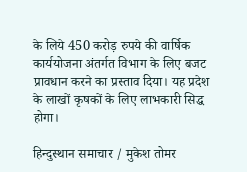के लिये 450 करोड़ रुपये की वार्षिक कार्ययोजना अंतर्गत विभाग के लिए बजट प्रावधान करने का प्रस्ताव दिया। यह प्रदेश के लाखों कृषकों के लिए लाभकारी सिद्ध होगा।

हिन्दुस्थान समाचार / मुकेश तोमर